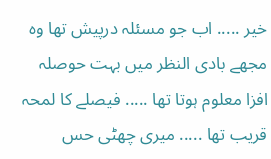خیر ..... اب جو مسئلہ درپیش تھا وہ مجھے بادی النظر میں بہت حوصلہ افزا معلوم ہوتا تھا ..... فیصلے کا لمحہ قریب تھا ..... میری چھٹی حس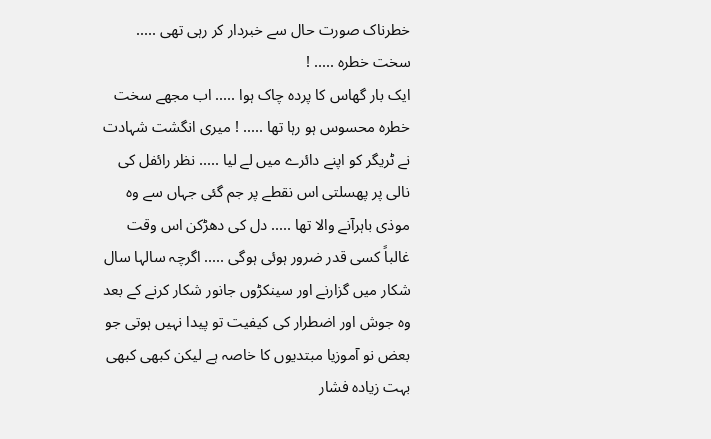خطرناک صورت حال سے خبردار کر رہی تھی ..... سخت خطرہ ..... !
ایک بار گھاس کا پردہ چاک ہوا ..... اب مجھے سخت خطرہ محسوس ہو رہا تھا ..... ! میری انگشت شہادت نے ٹریگر کو اپنے دائرے میں لے لیا ..... نظر رائفل کی نالی پر پھسلتی اس نقطے پر جم گئی جہاں سے وہ موذی باہرآنے والا تھا ..... دل کی دھڑکن اس وقت غالباً کسی قدر ضرور ہوئی ہوگی ..... اگرچہ سالہا سال شکار میں گزارنے اور سینکڑوں جانور شکار کرنے کے بعد وہ جوش اور اضطرار کی کیفیت تو پیدا نہیں ہوتی جو بعض نو آموزیا مبتدیوں کا خاصہ ہے لیکن کبھی کبھی بہت زیادہ فشار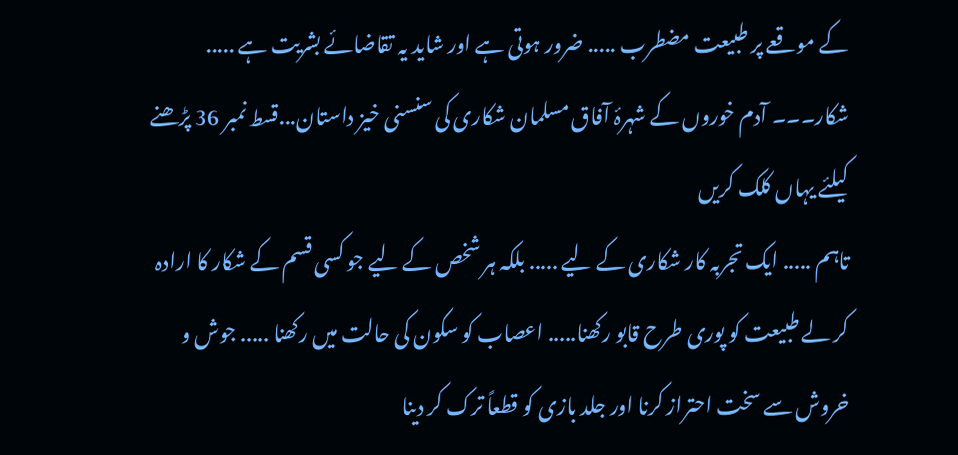کے موقعے پر طبیعت مضطرب ..... ضرور ہوتی ہے اور شاید یہ تقاضائے بشریت ہے .....
شکار۔۔۔ آدم خوروں کے شہرۂ آفاق مسلمان شکاری کی سنسنی خیز داستان...قسط نمبر 36 پڑھنے کیلئے یہاں کلک کریں
تاہم ..... ایک تجربہ کار شکاری کے لیے ..... بلکہ ہر شخص کے لیے جو کسی قسم کے شکار کا ارادہ کر لے طبیعت کو پوری طرح قابو رکھنا..... اعصاب کو سکون کی حالت میں رکھنا ..... جوش و خروش سے سخت احتراز کرنا اور جلد بازی کو قطعاً ترک کر دینا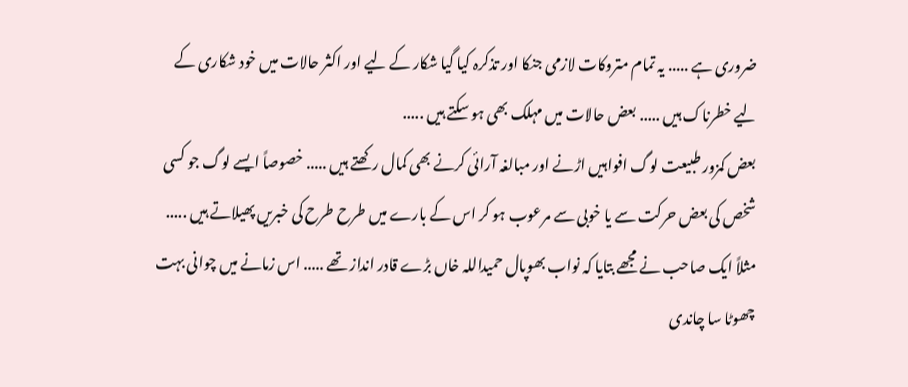ضروری ہے ..... یہ تمام متروکات لازمی جنکا اور تذکرہ کیا گیا شکار کے لیے اور اکثر حالات میں خود شکاری کے لیے خطرناک ہیں ..... بعض حالات میں مہلک بھی ہو سکتے ہیں .....
بعض کمزور طبیعت لوگ افواہیں اڑنے اور مبالغہ آرائی کرنے بھی کمال رکھتے ہیں ..... خصوصاً ایسے لوگ جو کسی شخص کی بعض حرکت سے یا خوبی سے مرعوب ہو کر اس کے بارے میں طرح طرح کی خبریں پھیلاتے ہیں ..... مثلاً ایک صاحب نے مجھے بتایا کہ نواب بھوپال حمیداللہ خاں بڑے قادر انداز تھے ..... اس زمانے میں چوانی بہت چھوٹا سا چاندی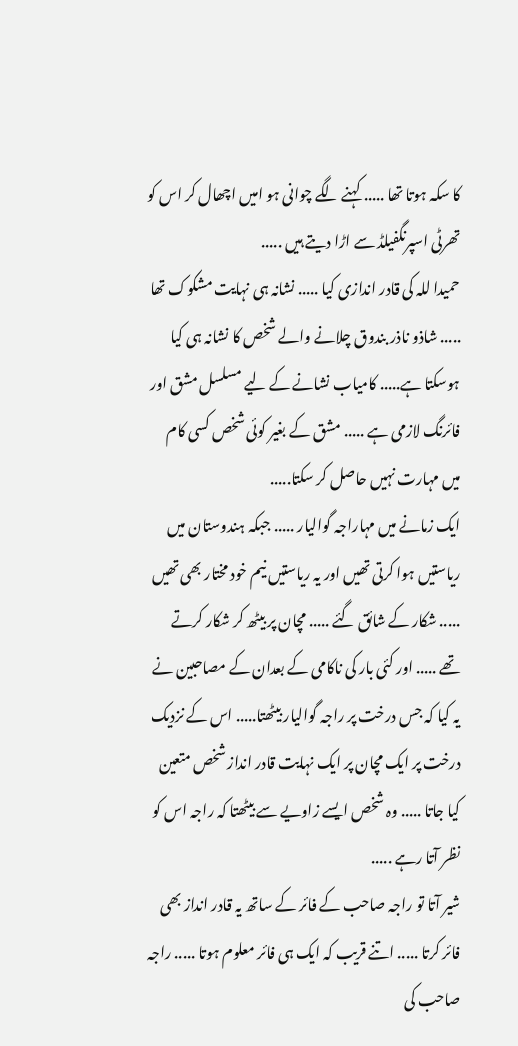کا سکہ ہوتا تھا ..... کہنے لگے چوانی ہو امیں اچھال کر اس کو تھرٹی اسپرنگفیلڈ سے اڑا دیتے ہیں .....
حمیدا للہ کی قادر اندازی کیا ..... نشانہ ہی نہایت مشکوک تھا ..... شاذو ناذر بندوق چلانے والے شخص کا نشانہ ہی کیا ہوسکتا ہے..... کامیاب نشانے کے لیے مسلسل مشق اور فائرنگ لازمی ہے ..... مشق کے بغیر کوئی شخص کسی کام میں مہارت نہیں حاصل کر سکتا.....
ایک زمانے میں مہاراجہ گوالیار ..... جبکہ ہندوستان میں ریاستیں ہوا کرتی تھیں اور یہ ریاستیں نیم خود مختار بھی تھیں ..... شکار کے شائق گئے ..... مچان پر بیٹھ کر شکار کرتے تھے ..... اور کئی بار کی ناکامی کے بعدان کے مصاحبین نے یہ کیا کہ جس درخت پر راجہ گوالیار بیٹھتا..... اس کے نزدیک درخت پر ایک مچان پر ایک نہایت قادر انداز شخص متعین کیا جاتا ..... وہ شخص ایسے زاویے سے بیٹھتا کہ راجہ اس کو نظر آتا رہے .....
شیر آتا تو راجہ صاحب کے فائر کے ساتھ یہ قادر انداز بھی فائر کرتا ..... اتنے قریب کہ ایک ہی فائر معلوم ہوتا ..... راجہ صاحب کی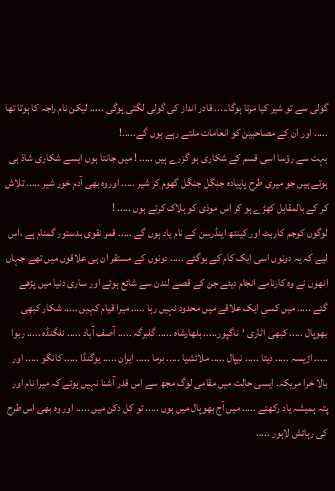گولی سے تو شیر کیا مرتا ہوگا..... قادر انداز کی گولی لگتی ہوگی ..... لیکن نام راجہ کا ہوتا تھا ..... اور ان کے مصاحبین کو انعامات ملتے رہے ہوں گے.....!
بہت سے رؤسا اسی قسم کے شکاری ہو گزرے ہیں ..... ! میں جانتا ہوں ایسے شکاری شاذ ہی ہوتے ہیں جو میری طرح پاپیادہ جنگل جنگل گھوم کر شیر ..... اوروہ بھی آدم خور شیر ..... تلاش کر کے بالمقابل کھڑے ہو کر اس موذی کو ہلاک کرتے ہوں ..... !
لوگوں کوجم کاربٹ اور کینتھ اینڈرسن کے نام یاد ہوں گے ..... قمر نقوی بدستور گمنام ہے ،اس لیے کہ یہ دونوں اسی ایک کام کے ہوگئے ..... دونوں کے مستقر ان ہی علاقوں میں تھے جہاں انھوں نے وہ کارنامے انجام دیئے جن کے قصے لندن سے شائع ہوئے اور ساری دنیا میں پڑھے گئے ..... میں کسی ایک علاقے میں محدود نہیں رہا ..... میرا قیام کہیں ..... شکار کبھی بھوپال ..... کبھی اٹاری ‘ناگپور..... بلھارشاہ ..... گلبرگہ ..... آصف آباد ..... نلگنڈہ ..... ربوا ..... اڑیسہ ..... دیتا ..... نیپال ..... ملائشیا ..... برما ..... ایران ..... یوگنڈا ..... کانگو ..... اور بالا خرا مریکہ۔ ایسی حالت میں مقامی لوگ مجھ سے اس قدر آشنا نہیں ہوئے کہ میرا نام اور پتہ ہمیشہ یاد رکھتے ..... میں آج بھوپال میں ہوں ..... تو کل دکن میں ..... اور وہ بھی اس طرح کی رہائش لاہور .....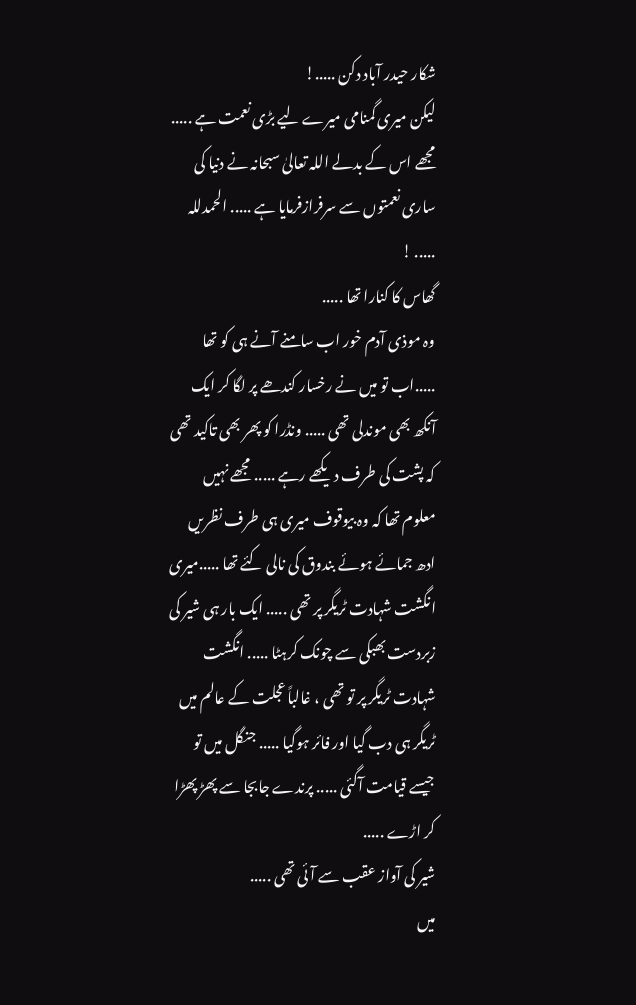شکار حیدر آباد دکن .....!
لیکن میری گمنامی میرے لیے بڑی نعمت ہے ..... مجھے اس کے بدلے اللہ تعالیٰ سبحانہ نے دنیا کی ساری نعمتوں سے سرفرازفرمایا ہے ..... الحمدللہ ..... !
گھاس کا کنارا تھا .....
وہ موذی آدم خور اب سامنے آنے ہی کو تھا .....اب تو میں نے رخسار کندھے پر لگا کر ایک آنکھ بھی موندلی تھی ..... ونڈرا کو پھر بھی تاکید تھی کہ پشت کی طرف دیکھے رہے ..... مجھے نہیں معلوم تھا کہ وہ بیوقوف میری ہی طرف نظریں ادھ جمائے ہوئے بندوق کی نالی کئے تھا .....میری انگشت شہادت ٹریگر پر تھی ..... ایک بار ہی شیر کی زبردست بھبکی سے چونک کرہٹا ..... انگشت شہادت ٹریگر پر تو تھی ، غالباً عجلت کے عالم میں ٹریگر ہی دب گیا اور فائر ہوگیا ..... جنگل میں تو جیسے قیامت آگئی ..... پرندے جابجا سے پھڑ پھڑا کر اڑے .....
شیر کی آواز عقب سے آئی تھی .....
میں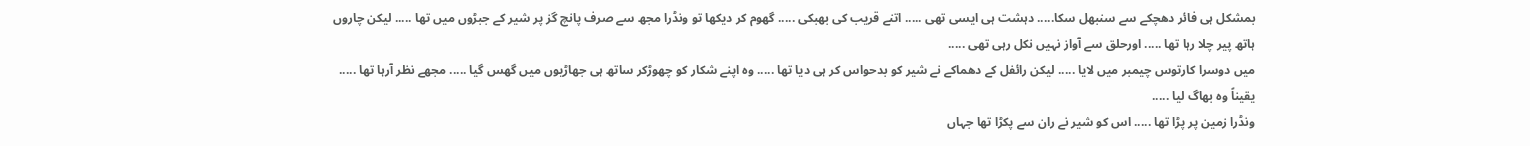بمشکل ہی فائر دھچکے سے سنبھل سکا..... دہشت ہی ایسی تھی ..... اتنے قریب کی بھبکی ..... گھوم کر دیکھا تو ونڈرا مجھ سے صرف پانچ گز پر شیر کے جبڑوں میں تھا ..... لیکن چاروں ہاتھ پیر چلا رہا تھا ..... اورحلق سے آواز نہیں نکل رہی تھی .....
میں دوسرا کارتوس چیمبر میں لایا ..... لیکن رائفل کے دھماکے نے شیر کو بدحواس کر ہی دیا تھا ..... وہ اپنے شکار کو چھوڑکر ساتھ ہی جھاڑیوں میں گھس گیا ..... مجھے نظر آرہا تھا ..... یقیناً وہ بھاگ لیا .....
ونڈرا زمین پر پڑا تھا ..... اس کو شیر نے ران سے پکڑا تھا جہاں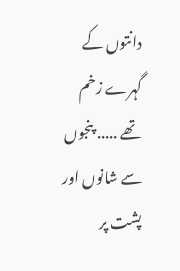دانتوں کے گہرے زخم تھے ..... پنجوں سے شانوں اور پشت پر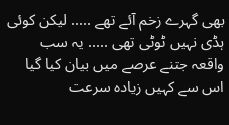بھی گہرے زخم آئے تھے ..... لیکن کوئی ہڈی نہیں ٹوٹی تھی ..... یہ سب واقعہ جتنے عرصے میں بیان کیا گیا اس سے کہیں زیادہ سرعت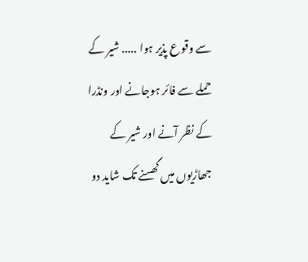سے وقوع پذیر ہوا ..... شیر کے حملے سے فائر ہوجانے اور ونڈرا کے نظر آنے اور شیر کے جھاڑیوں میں گھسنے تک شاید دو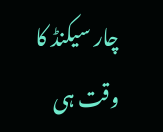چار سیکنڈ کا وقت ہی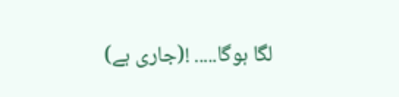لگا ہوگا..... !(جاری ہے)